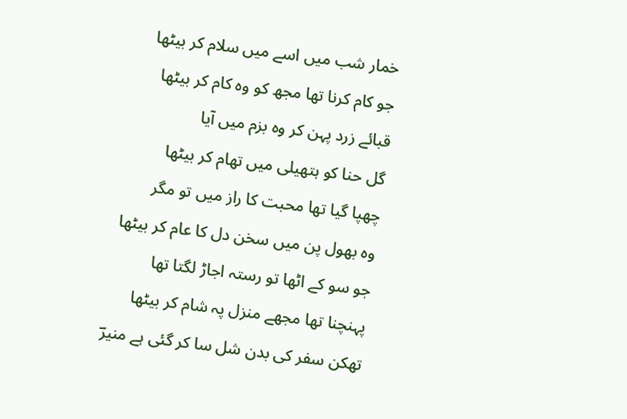خمار شب میں اسے میں سلام کر بیٹھا
جو کام کرنا تھا مجھ کو وہ کام کر بیٹھا
قبائے زرد پہن کر وہ بزم میں آیا
گل حنا کو ہتھیلی میں تھام کر بیٹھا
چھپا گیا تھا محبت کا راز میں تو مگر
وہ بھول پن میں سخن دل کا عام کر بیٹھا
جو سو کے اٹھا تو رستہ اجاڑ لگتا تھا
پہنچنا تھا مجھے منزل پہ شام کر بیٹھا
تھکن سفر کی بدن شل سا کر گئی ہے منیرؔ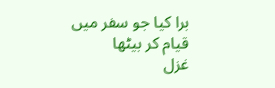برا کیا جو سفر میں قیام کر بیٹھا
غزل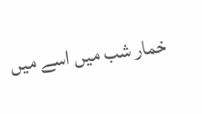خمار شب میں اسے میں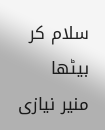سلام کر بیٹھا
منیر نیازی